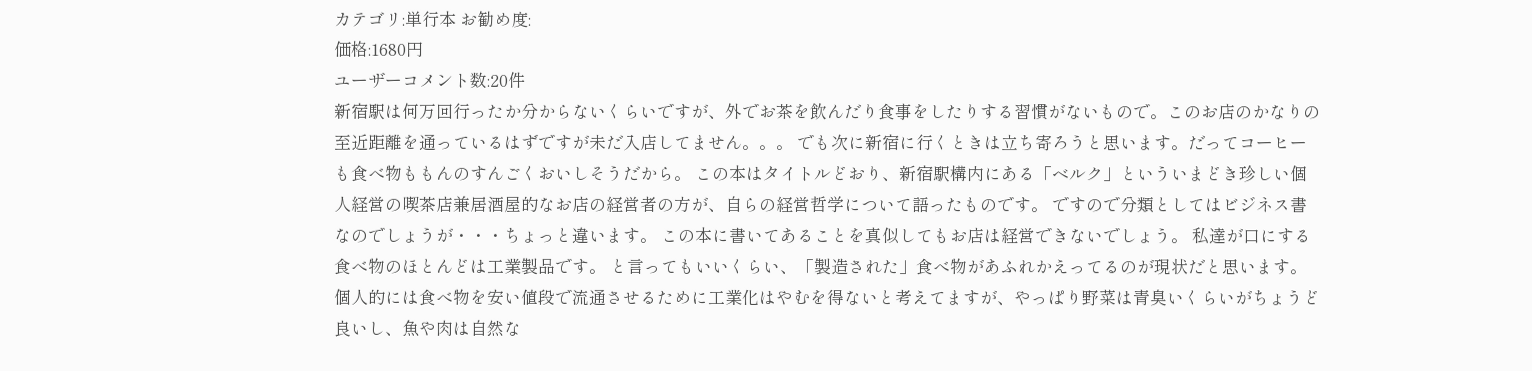カテゴリ:単行本 お勧め度:
価格:1680円
ユーザーコメント数:20件
新宿駅は何万回行ったか分からないくらいですが、外でお茶を飲んだり食事をしたりする習慣がないもので。このお店のかなりの至近距離を通っているはずですが未だ入店してません。。。 でも次に新宿に行くときは立ち寄ろうと思います。だってコーヒーも食べ物ももんのすんごくおいしそうだから。 この本はタイトルどおり、新宿駅構内にある「ベルク」といういまどき珍しい個人経営の喫茶店兼居酒屋的なお店の経営者の方が、自らの経営哲学について語ったものです。 ですので分類としてはビジネス書なのでしょうが・・・ちょっと違います。 この本に書いてあることを真似してもお店は経営できないでしょう。 私達が口にする食べ物のほとんどは工業製品です。 と言ってもいいくらい、「製造された」食べ物があふれかえってるのが現状だと思います。 個人的には食べ物を安い値段で流通させるために工業化はやむを得ないと考えてますが、やっぱり野菜は青臭いくらいがちょうど良いし、魚や肉は自然な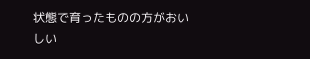状態で育ったものの方がおいしい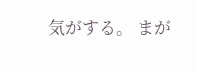気がする。 まが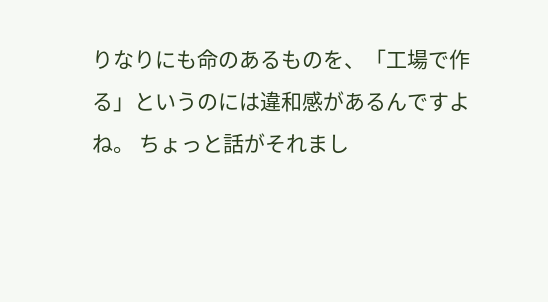りなりにも命のあるものを、「工場で作る」というのには違和感があるんですよね。 ちょっと話がそれまし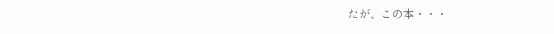たが、この本・・・